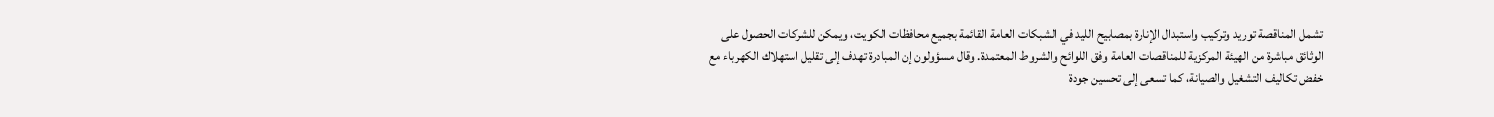تشمل المناقصة توريد وتركيب واستبدال الإنارة بمصابيح الليد في الشبكات العامة القائمة بجميع محافظات الكويت، ويمكن للشركات الحصول على الوثائق مباشرة من الهيئة المركزية للمناقصات العامة وفق اللوائح والشروط المعتمدة. وقال مسؤولون إن المبادرة تهدف إلى تقليل استهلاك الكهرباء مع خفض تكاليف التشغيل والصيانة، كما تسعى إلى تحسين جودة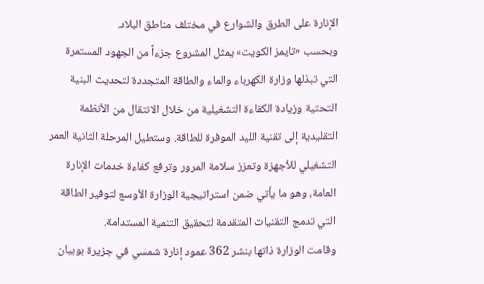الإنارة على الطرق والشوارع في مختلف مناطق البلاد.
وبحسب «تايمز الكويت» يمثل المشروع جزءاً من الجهود المستمرة التي تبذلها وزارة الكهرباء والماء والطاقة المتجددة لتحديث البنية التحتية وزيادة الكفاءة التشغيلية من خلال الانتقال من الأنظمة التقليدية إلى تقنية الليد الموفرة للطاقة. وستطيل المرحلة الثانية العمر التشغيلي للأجهزة وتعزز سلامة المرور وترفع كفاءة خدمات الإنارة العامة، وهو ما يأتي ضمن استراتيجية الوزارة الأوسع لتوفير الطاقة التي تدمج التقنيات المتقدمة لتحقيق التنمية المستدامة.
وقامت الوزارة ذاتها بنشر 362 عمود إنارة شمسي في جزيرة بوبيان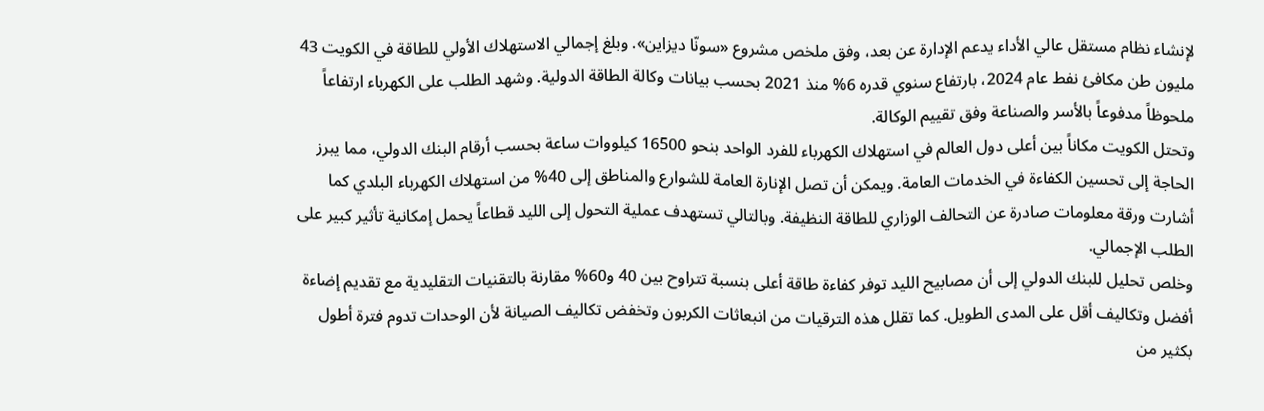لإنشاء نظام مستقل عالي الأداء يدعم الإدارة عن بعد، وفق ملخص مشروع «سونّا ديزاين». وبلغ إجمالي الاستهلاك الأولي للطاقة في الكويت 43 مليون طن مكافئ نفط عام 2024، بارتفاع سنوي قدره 6% منذ 2021 بحسب بيانات وكالة الطاقة الدولية. وشهد الطلب على الكهرباء ارتفاعاً ملحوظاً مدفوعاً بالأسر والصناعة وفق تقييم الوكالة.
وتحتل الكويت مكاناً بين أعلى دول العالم في استهلاك الكهرباء للفرد الواحد بنحو 16500 كيلووات ساعة بحسب أرقام البنك الدولي، مما يبرز الحاجة إلى تحسين الكفاءة في الخدمات العامة. ويمكن أن تصل الإنارة العامة للشوارع والمناطق إلى 40% من استهلاك الكهرباء البلدي كما أشارت ورقة معلومات صادرة عن التحالف الوزاري للطاقة النظيفة. وبالتالي تستهدف عملية التحول إلى الليد قطاعاً يحمل إمكانية تأثير كبير على الطلب الإجمالي.
وخلص تحليل للبنك الدولي إلى أن مصابيح الليد توفر كفاءة طاقة أعلى بنسبة تتراوح بين 40 و60% مقارنة بالتقنيات التقليدية مع تقديم إضاءة أفضل وتكاليف أقل على المدى الطويل. كما تقلل هذه الترقيات من انبعاثات الكربون وتخفض تكاليف الصيانة لأن الوحدات تدوم فترة أطول بكثير من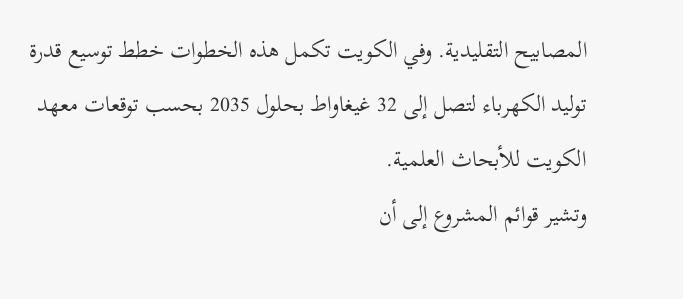المصابيح التقليدية. وفي الكويت تكمل هذه الخطوات خطط توسيع قدرة توليد الكهرباء لتصل إلى 32 غيغاواط بحلول 2035 بحسب توقعات معهد الكويت للأبحاث العلمية.
وتشير قوائم المشروع إلى أن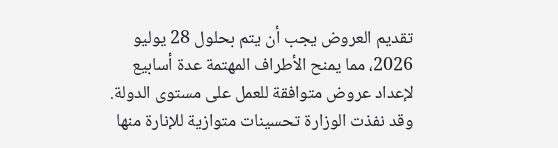تقديم العروض يجب أن يتم بحلول 28 يوليو 2026، مما يمنح الأطراف المهتمة عدة أسابيع لإعداد عروض متوافقة للعمل على مستوى الدولة. وقد نفذت الوزارة تحسينات متوازية للإنارة منها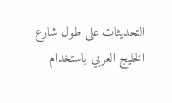التحديثات على طول شارع الخليج العربي باستخدام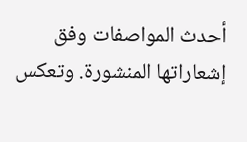أحدث المواصفات وفق إشعاراتها المنشورة. وتعكس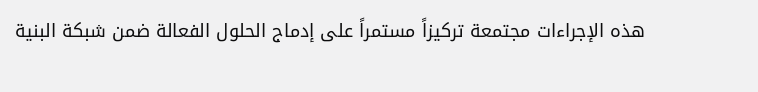هذه الإجراءات مجتمعة تركيزاً مستمراً على إدماج الحلول الفعالة ضمن شبكة البنية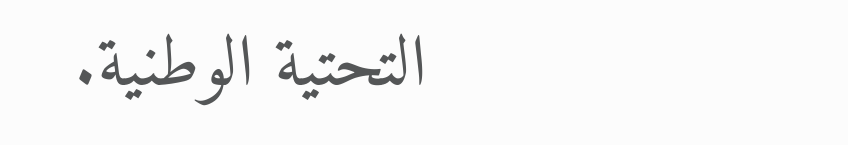التحتية الوطنية.